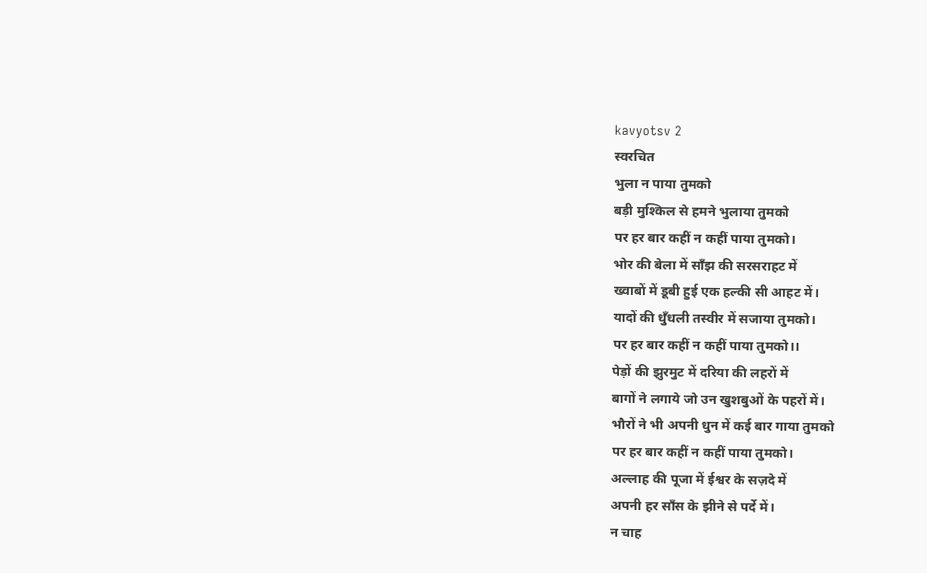kavyotsv 2
स्वरचित
भुला न पाया तुमको
बड़ी मुश्किल से हमने भुलाया तुमको
पर हर बार कहीं न कहीं पाया तुमको।
भोर की बेला में साँझ की सरसराहट में
ख्वाबों में डूबी हुई एक हल्की सी आहट में।
यादों की धुँधली तस्वीर में सजाया तुमको।
पर हर बार कहीं न कहीं पाया तुमको।।
पेड़ों की झुरमुट में दरिया की लहरों में
बागों ने लगाये जो उन खुशबुओं के पहरों में।
भौरों ने भी अपनी धुन में कई बार गाया तुमको
पर हर बार कहीं न कहीं पाया तुमको।
अल्लाह की पूजा में ईश्वर के सज़दे में
अपनी हर साँस के झीने से पर्दे में।
न चाह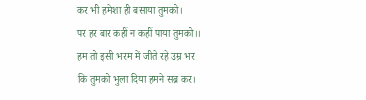कर भी हमेशा ही बसाया तुमको।
पर हर बार कहीं न कहीं पाया तुमको।।
हम तो इसी भरम में जीते रहे उम्र भर
कि तुमको भुला दिया हमने सब्र कर।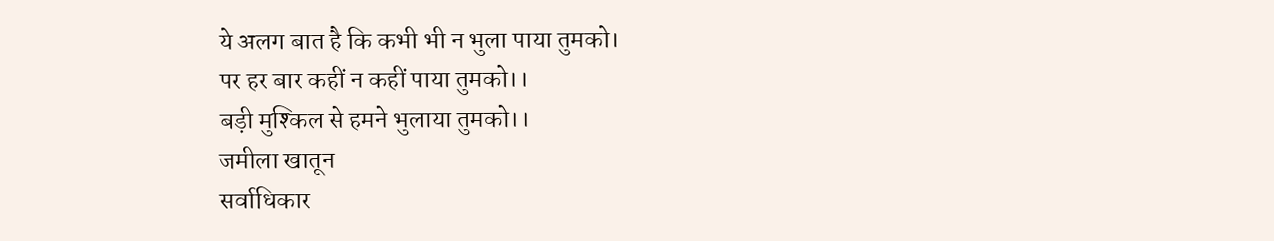ये अलग बात है कि कभी भी न भुला पाया तुमको।
पर हर बार कहीं न कहीं पाया तुमको।।
बड़ी मुश्किल से हमने भुलाया तुमको।।
जमीला खातून
सर्वाधिकार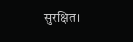सुरक्षित।